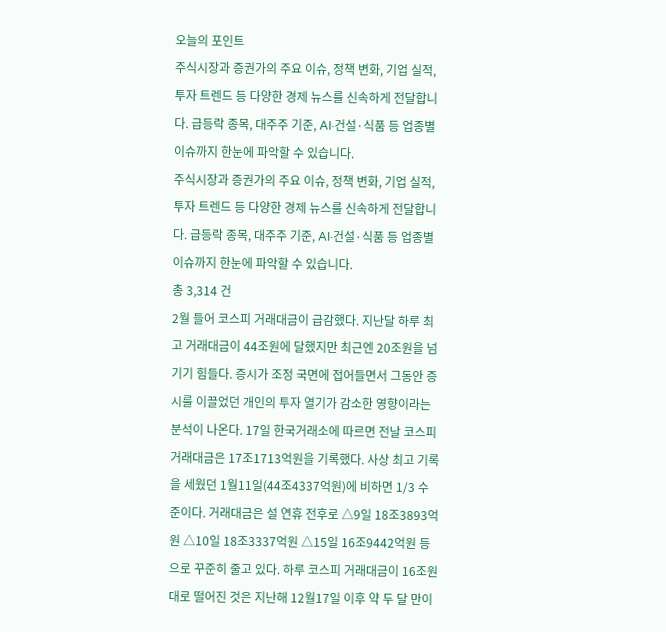오늘의 포인트
주식시장과 증권가의 주요 이슈, 정책 변화, 기업 실적, 투자 트렌드 등 다양한 경제 뉴스를 신속하게 전달합니다. 급등락 종목, 대주주 기준, AI·건설·식품 등 업종별 이슈까지 한눈에 파악할 수 있습니다.
주식시장과 증권가의 주요 이슈, 정책 변화, 기업 실적, 투자 트렌드 등 다양한 경제 뉴스를 신속하게 전달합니다. 급등락 종목, 대주주 기준, AI·건설·식품 등 업종별 이슈까지 한눈에 파악할 수 있습니다.
총 3,314 건
2월 들어 코스피 거래대금이 급감했다. 지난달 하루 최고 거래대금이 44조원에 달했지만 최근엔 20조원을 넘기기 힘들다. 증시가 조정 국면에 접어들면서 그동안 증시를 이끌었던 개인의 투자 열기가 감소한 영향이라는 분석이 나온다. 17일 한국거래소에 따르면 전날 코스피 거래대금은 17조1713억원을 기록했다. 사상 최고 기록을 세웠던 1월11일(44조4337억원)에 비하면 1/3 수준이다. 거래대금은 설 연휴 전후로 △9일 18조3893억원 △10일 18조3337억원 △15일 16조9442억원 등으로 꾸준히 줄고 있다. 하루 코스피 거래대금이 16조원대로 떨어진 것은 지난해 12월17일 이후 약 두 달 만이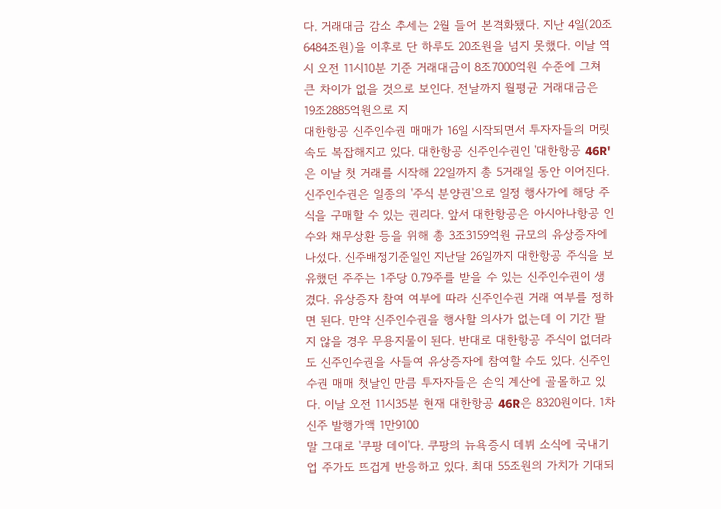다. 거래대금 감소 추세는 2월 들어 본격화됐다. 지난 4일(20조6484조원)을 이후로 단 하루도 20조원을 넘지 못했다. 이날 역시 오전 11시10분 기준 거래대금이 8조7000억원 수준에 그쳐 큰 차이가 없을 것으로 보인다. 전날까지 월평균 거래대금은 19조2885억원으로 지
대한항공 신주인수권 매매가 16일 시작되면서 투자자들의 머릿속도 복잡해지고 있다. 대한항공 신주인수권인 '대한항공 46R'은 이날 첫 거래를 시작해 22일까지 총 5거래일 동안 이어진다. 신주인수권은 일종의 '주식 분양권'으로 일정 행사가에 해당 주식을 구매할 수 있는 권리다. 앞서 대한항공은 아시아나항공 인수와 채무상환 등을 위해 총 3조3159억원 규모의 유상증자에 나섰다. 신주배정기준일인 지난달 26일까지 대한항공 주식을 보유했던 주주는 1주당 0.79주를 받을 수 있는 신주인수권이 생겼다. 유상증자 참여 여부에 따라 신주인수권 거래 여부를 정하면 된다. 만약 신주인수권을 행사할 의사가 없는데 이 기간 팔지 않을 경우 무용지물이 된다. 반대로 대한항공 주식이 없더라도 신주인수권을 사들여 유상증자에 참여할 수도 있다. 신주인수권 매매 첫날인 만큼 투자자들은 손익 계산에 골몰하고 있다. 이날 오전 11시35분 현재 대한항공 46R은 8320원이다. 1차 신주 발행가액 1만9100
말 그대로 '쿠팡 데이'다. 쿠팡의 뉴욕증시 데뷔 소식에 국내기업 주가도 뜨겁게 반응하고 있다. 최대 55조원의 가치가 기대되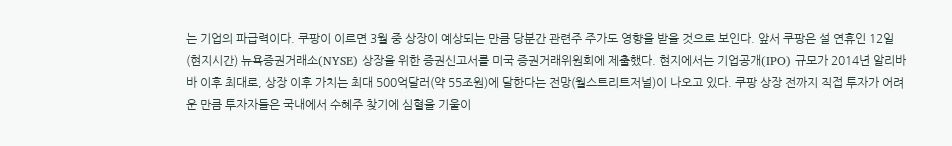는 기업의 파급력이다. 쿠팡이 이르면 3월 중 상장이 예상되는 만큼 당분간 관련주 주가도 영향을 받을 것으로 보인다. 앞서 쿠팡은 설 연휴인 12일(현지시간) 뉴욕증권거래소(NYSE) 상장을 위한 증권신고서를 미국 증권거래위원회에 제출했다. 현지에서는 기업공개(IPO) 규모가 2014년 알리바바 이후 최대로, 상장 이후 가치는 최대 500억달러(약 55조원)에 달한다는 전망(월스트리트저널)이 나오고 있다. 쿠팡 상장 전까지 직접 투자가 어려운 만큼 투자자들은 국내에서 수혜주 찾기에 심혈을 기울이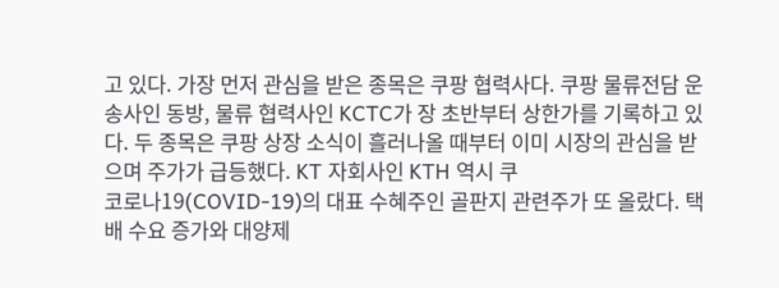고 있다. 가장 먼저 관심을 받은 종목은 쿠팡 협력사다. 쿠팡 물류전담 운송사인 동방, 물류 협력사인 KCTC가 장 초반부터 상한가를 기록하고 있다. 두 종목은 쿠팡 상장 소식이 흘러나올 때부터 이미 시장의 관심을 받으며 주가가 급등했다. KT 자회사인 KTH 역시 쿠
코로나19(COVID-19)의 대표 수혜주인 골판지 관련주가 또 올랐다. 택배 수요 증가와 대양제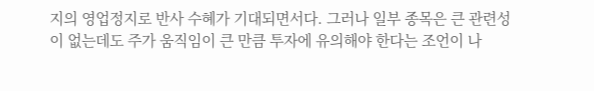지의 영업정지로 반사 수혜가 기대되면서다. 그러나 일부 종목은 큰 관련성이 없는데도 주가 움직임이 큰 만큼 투자에 유의해야 한다는 조언이 나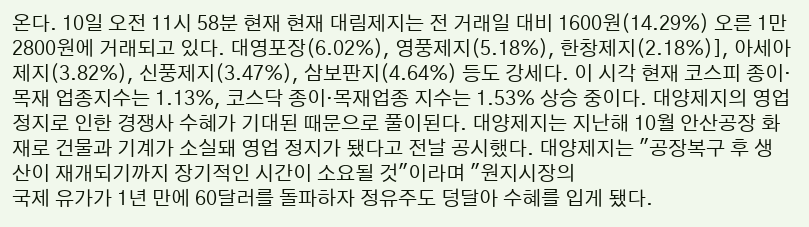온다. 10일 오전 11시 58분 현재 현재 대림제지는 전 거래일 대비 1600원(14.29%) 오른 1만2800원에 거래되고 있다. 대영포장(6.02%), 영풍제지(5.18%), 한창제지(2.18%)], 아세아제지(3.82%), 신풍제지(3.47%), 삼보판지(4.64%) 등도 강세다. 이 시각 현재 코스피 종이·목재 업종지수는 1.13%, 코스닥 종이·목재업종 지수는 1.53% 상승 중이다. 대양제지의 영업정지로 인한 경쟁사 수혜가 기대된 때문으로 풀이된다. 대양제지는 지난해 10월 안산공장 화재로 건물과 기계가 소실돼 영업 정지가 됐다고 전날 공시했다. 대양제지는 "공장복구 후 생산이 재개되기까지 장기적인 시간이 소요될 것"이라며 "원지시장의
국제 유가가 1년 만에 60달러를 돌파하자 정유주도 덩달아 수혜를 입게 됐다.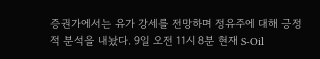증권가에서는 유가 강세를 전망하며 정유주에 대해 긍정적 분석을 내놨다. 9일 오전 11시 8분 현재 S-Oil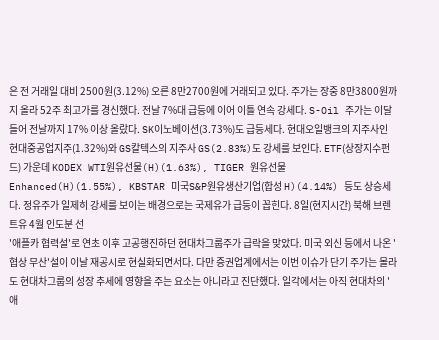은 전 거래일 대비 2500원(3.12%) 오른 8만2700원에 거래되고 있다. 주가는 장중 8만3800원까지 올라 52주 최고가를 경신했다. 전날 7%대 급등에 이어 이틀 연속 강세다. S-Oil 주가는 이달 들어 전날까지 17% 이상 올랐다. SK이노베이션(3.73%)도 급등세다. 현대오일뱅크의 지주사인 현대중공업지주(1.32%)와 GS칼텍스의 지주사 GS(2.83%)도 강세를 보인다. ETF(상장지수펀드) 가운데 KODEX WTI원유선물(H)(1.63%), TIGER 원유선물Enhanced(H)(1.55%), KBSTAR 미국S&P원유생산기업(합성 H)(4.14%) 등도 상승세다. 정유주가 일제히 강세를 보이는 배경으로는 국제유가 급등이 꼽힌다. 8일(현지시간) 북해 브렌트유 4월 인도분 선
'애플카 협력설'로 연초 이후 고공행진하던 현대차그룹주가 급락을 맞았다. 미국 외신 등에서 나온 '협상 무산'설이 이날 재공시로 현실화되면서다. 다만 증권업계에서는 이번 이슈가 단기 주가는 몰라도 현대차그룹의 성장 추세에 영향을 주는 요소는 아니라고 진단했다. 일각에서는 아직 현대차의 '애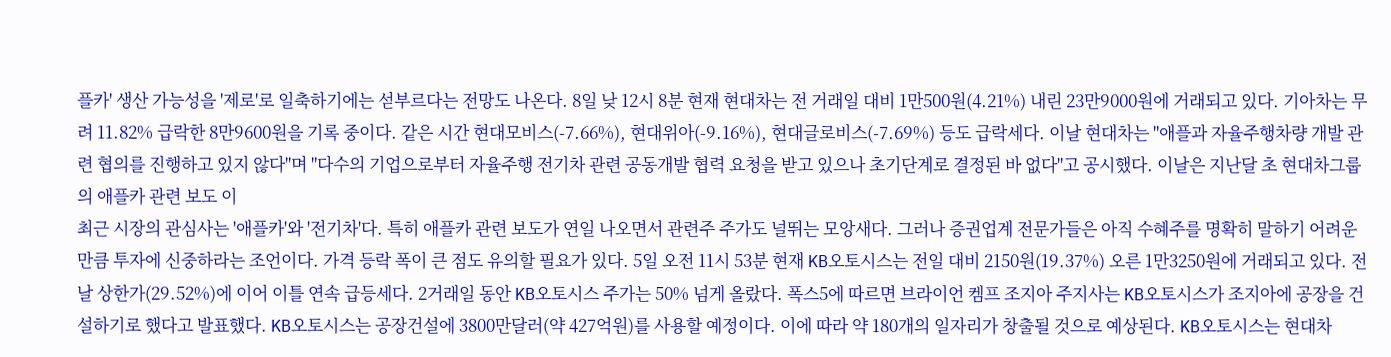플카' 생산 가능성을 '제로'로 일축하기에는 섣부르다는 전망도 나온다. 8일 낮 12시 8분 현재 현대차는 전 거래일 대비 1만500원(4.21%) 내린 23만9000원에 거래되고 있다. 기아차는 무려 11.82% 급락한 8만9600원을 기록 중이다. 같은 시간 현대모비스(-7.66%), 현대위아(-9.16%), 현대글로비스(-7.69%) 등도 급락세다. 이날 현대차는 "애플과 자율주행차량 개발 관련 협의를 진행하고 있지 않다"며 "다수의 기업으로부터 자율주행 전기차 관련 공동개발 협력 요청을 받고 있으나 초기단계로 결정된 바 없다"고 공시했다. 이날은 지난달 초 현대차그룹의 애플카 관련 보도 이
최근 시장의 관심사는 '애플카'와 '전기차'다. 특히 애플카 관련 보도가 연일 나오면서 관련주 주가도 널뛰는 모앙새다. 그러나 증권업계 전문가들은 아직 수혜주를 명확히 말하기 어려운 만큼 투자에 신중하라는 조언이다. 가격 등락 폭이 큰 점도 유의할 필요가 있다. 5일 오전 11시 53분 현재 KB오토시스는 전일 대비 2150원(19.37%) 오른 1만3250원에 거래되고 있다. 전날 상한가(29.52%)에 이어 이틀 연속 급등세다. 2거래일 동안 KB오토시스 주가는 50% 넘게 올랐다. 폭스5에 따르면 브라이언 켐프 조지아 주지사는 KB오토시스가 조지아에 공장을 건설하기로 했다고 발표했다. KB오토시스는 공장건설에 3800만달러(약 427억원)를 사용할 예정이다. 이에 따라 약 180개의 일자리가 창출될 것으로 예상된다. KB오토시스는 현대차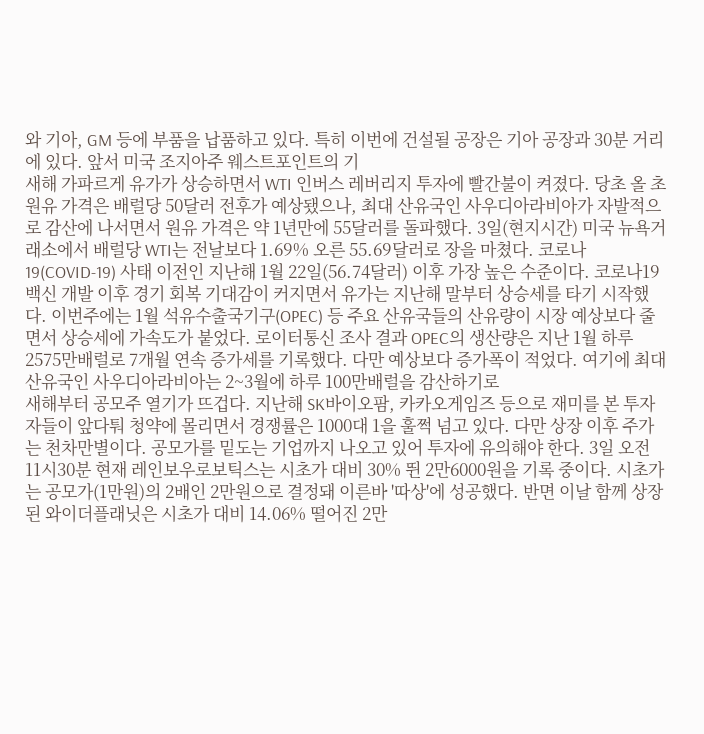와 기아, GM 등에 부품을 납품하고 있다. 특히 이번에 건설될 공장은 기아 공장과 30분 거리에 있다. 앞서 미국 조지아주 웨스트포인트의 기
새해 가파르게 유가가 상승하면서 WTI 인버스 레버리지 투자에 빨간불이 켜졌다. 당초 올 초 원유 가격은 배럴당 50달러 전후가 예상됐으나, 최대 산유국인 사우디아라비아가 자발적으로 감산에 나서면서 원유 가격은 약 1년만에 55달러를 돌파했다. 3일(현지시간) 미국 뉴욕거래소에서 배럴당 WTI는 전날보다 1.69% 오른 55.69달러로 장을 마쳤다. 코로나19(COVID-19) 사태 이전인 지난해 1월 22일(56.74달러) 이후 가장 높은 수준이다. 코로나19 백신 개발 이후 경기 회복 기대감이 커지면서 유가는 지난해 말부터 상승세를 타기 시작했다. 이번주에는 1월 석유수출국기구(OPEC) 등 주요 산유국들의 산유량이 시장 예상보다 줄면서 상승세에 가속도가 붙었다. 로이터통신 조사 결과 OPEC의 생산량은 지난 1월 하루 2575만배럴로 7개월 연속 증가세를 기록했다. 다만 예상보다 증가폭이 적었다. 여기에 최대 산유국인 사우디아라비아는 2~3월에 하루 100만배럴을 감산하기로
새해부터 공모주 열기가 뜨겁다. 지난해 SK바이오팜, 카카오게임즈 등으로 재미를 본 투자자들이 앞다퉈 청약에 몰리면서 경쟁률은 1000대 1을 훌쩍 넘고 있다. 다만 상장 이후 주가는 천차만별이다. 공모가를 밑도는 기업까지 나오고 있어 투자에 유의해야 한다. 3일 오전 11시30분 현재 레인보우로보틱스는 시초가 대비 30% 뛴 2만6000원을 기록 중이다. 시초가는 공모가(1만원)의 2배인 2만원으로 결정돼 이른바 '따상'에 성공했다. 반면 이날 함께 상장된 와이더플래닛은 시초가 대비 14.06% 떨어진 2만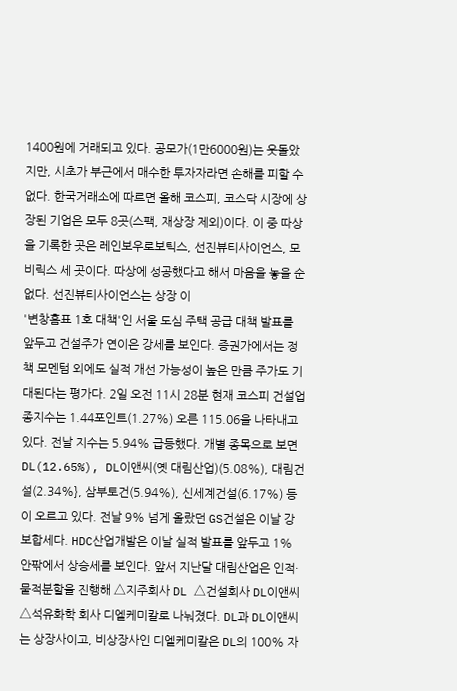1400원에 거래되고 있다. 공모가(1만6000원)는 웃돌았지만, 시초가 부근에서 매수한 투자자라면 손해를 피할 수 없다. 한국거래소에 따르면 올해 코스피, 코스닥 시장에 상장된 기업은 모두 8곳(스팩, 재상장 제외)이다. 이 중 따상을 기록한 곳은 레인보우로보틱스, 선진뷰티사이언스, 모비릭스 세 곳이다. 따상에 성공했다고 해서 마음을 놓을 순 없다. 선진뷰티사이언스는 상장 이
'변창흠표 1호 대책'인 서울 도심 주택 공급 대책 발표를 앞두고 건설주가 연이은 강세를 보인다. 증권가에서는 정책 모멘텀 외에도 실적 개선 가능성이 높은 만큼 주가도 기대된다는 평가다. 2일 오전 11시 28분 현재 코스피 건설업종지수는 1.44포인트(1.27%) 오른 115.06을 나타내고 있다. 전날 지수는 5.94% 급등했다. 개별 종목으로 보면 DL(12.65%), DL이앤씨(옛 대림산업)(5.08%), 대림건설(2.34%}, 삼부토건(5.94%), 신세계건설(6.17%) 등이 오르고 있다. 전날 9% 넘게 올랐던 GS건설은 이날 강보합세다. HDC산업개발은 이날 실적 발표를 앞두고 1% 안팎에서 상승세를 보인다. 앞서 지난달 대림산업은 인적·물적분할을 진행해 △지주회사 DL △건설회사 DL이앤씨 △석유화학 회사 디엘케미칼로 나눠졌다. DL과 DL이앤씨는 상장사이고, 비상장사인 디엘케미칼은 DL의 100% 자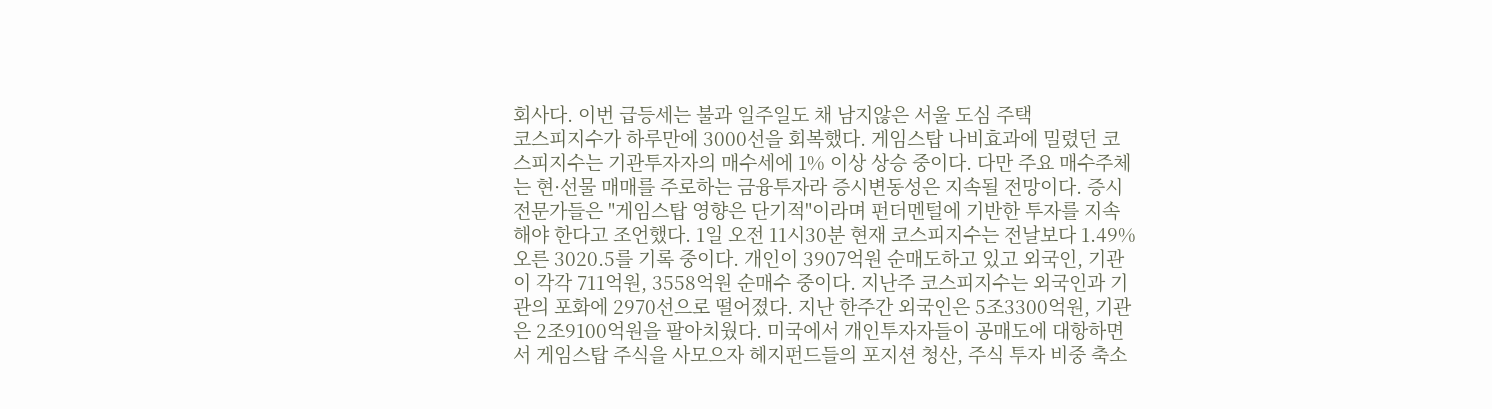회사다. 이번 급등세는 불과 일주일도 채 남지않은 서울 도심 주택
코스피지수가 하루만에 3000선을 회복했다. 게임스탑 나비효과에 밀렸던 코스피지수는 기관투자자의 매수세에 1% 이상 상승 중이다. 다만 주요 매수주체는 현·선물 매매를 주로하는 금융투자라 증시변동성은 지속될 전망이다. 증시전문가들은 "게임스탑 영향은 단기적"이라며 펀더멘털에 기반한 투자를 지속해야 한다고 조언했다. 1일 오전 11시30분 현재 코스피지수는 전날보다 1.49% 오른 3020.5를 기록 중이다. 개인이 3907억원 순매도하고 있고 외국인, 기관이 각각 711억원, 3558억원 순매수 중이다. 지난주 코스피지수는 외국인과 기관의 포화에 2970선으로 떨어졌다. 지난 한주간 외국인은 5조3300억원, 기관은 2조9100억원을 팔아치웠다. 미국에서 개인투자자들이 공매도에 대항하면서 게임스탑 주식을 사모으자 헤지펀드들의 포지션 청산, 주식 투자 비중 축소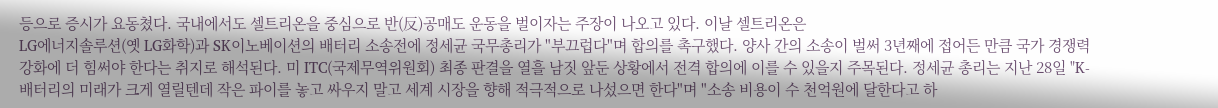등으로 증시가 요동쳤다. 국내에서도 셀트리온을 중심으로 반(反)공매도 운동을 벌이자는 주장이 나오고 있다. 이날 셀트리온은
LG에너지솔루션(옛 LG화학)과 SK이노베이션의 배터리 소송전에 정세균 국무총리가 "부끄럽다"며 합의를 촉구했다. 양사 간의 소송이 벌써 3년째에 접어든 만큼 국가 경쟁력 강화에 더 힘써야 한다는 취지로 해석된다. 미 ITC(국제무역위원회) 최종 판결을 열흘 남짓 앞둔 상황에서 전격 합의에 이를 수 있을지 주목된다. 정세균 총리는 지난 28일 "K-배터리의 미래가 크게 열릴텐데 작은 파이를 놓고 싸우지 말고 세계 시장을 향해 적극적으로 나섰으면 한다"며 "소송 비용이 수 천억원에 달한다고 하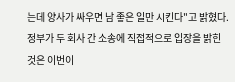는데 양사가 싸우면 남 좋은 일만 시킨다"고 밝혔다. 정부가 두 회사 간 소송에 직접적으로 입장을 밝힌 것은 이번이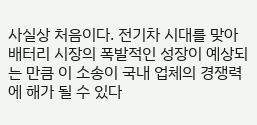사실상 처음이다. 전기차 시대를 맞아 배터리 시장의 폭발적인 성장이 예상되는 만큼 이 소송이 국내 업체의 경쟁력에 해가 될 수 있다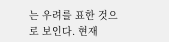는 우려를 표한 것으로 보인다. 현재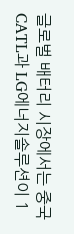글로벌 배터리 시장에서는 중국 CATL과 LG에너지솔루션이 1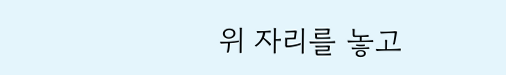위 자리를 놓고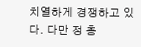치열하게 경쟁하고 있다. 다만 정 총